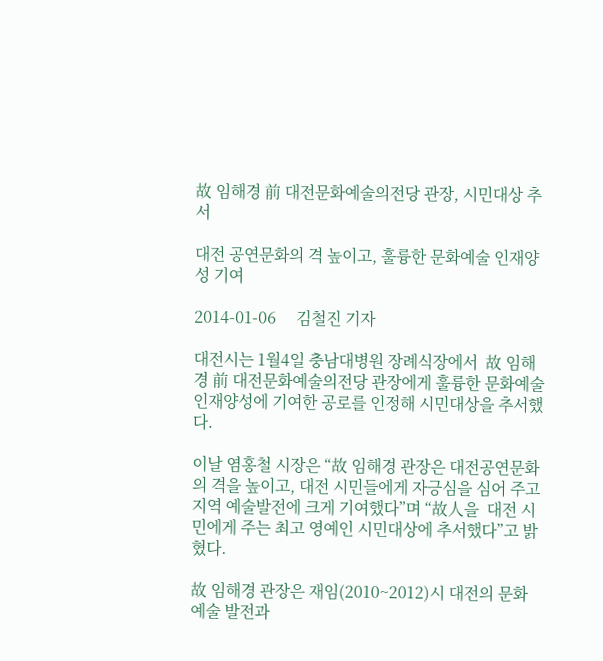故 임해경 前 대전문화예술의전당 관장, 시민대상 추서

대전 공연문화의 격 높이고, 훌륭한 문화예술 인재양성 기여

2014-01-06     김철진 기자

대전시는 1월4일 충남대병원 장례식장에서  故 임해경 前 대전문화예술의전당 관장에게 훌륭한 문화예술 인재양성에 기여한 공로를 인정해 시민대상을 추서했다.

이날 염홍철 시장은 “故 임해경 관장은 대전공연문화의 격을 높이고, 대전 시민들에게 자긍심을 심어 주고 지역 예술발전에 크게 기여했다”며 “故人을  대전 시민에게 주는 최고 영예인 시민대상에 추서했다”고 밝혔다.

故 임해경 관장은 재임(2010~2012)시 대전의 문화예술 발전과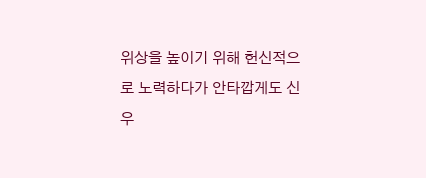위상을 높이기 위해 헌신적으로 노력하다가 안타깝게도 신우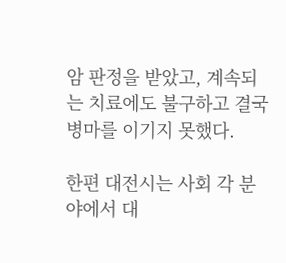암 판정을 받았고, 계속되는 치료에도 불구하고 결국 병마를 이기지 못했다.

한편 대전시는 사회 각 분야에서 대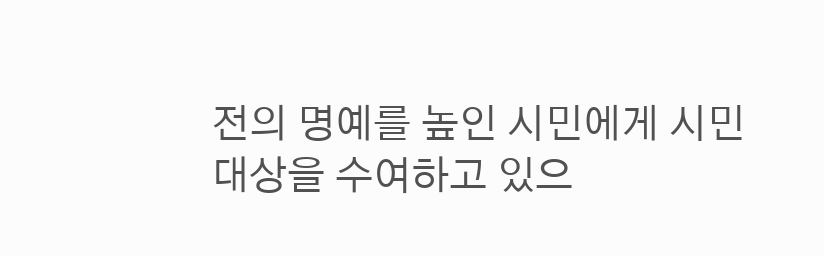전의 명예를 높인 시민에게 시민대상을 수여하고 있으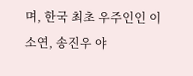며, 한국 최초 우주인인 이소연, 송진우 야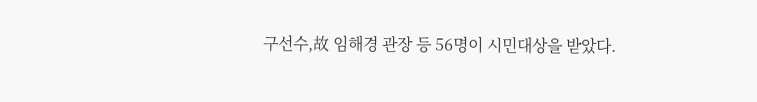구선수,故 임해경 관장 등 56명이 시민대상을 받았다.